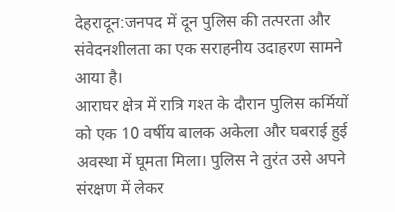देहरादून:जनपद में दून पुलिस की तत्परता और संवेदनशीलता का एक सराहनीय उदाहरण सामने आया है।
आराघर क्षेत्र में रात्रि गश्त के दौरान पुलिस कर्मियों को एक 10 वर्षीय बालक अकेला और घबराई हुई अवस्था में घूमता मिला। पुलिस ने तुरंत उसे अपने संरक्षण में लेकर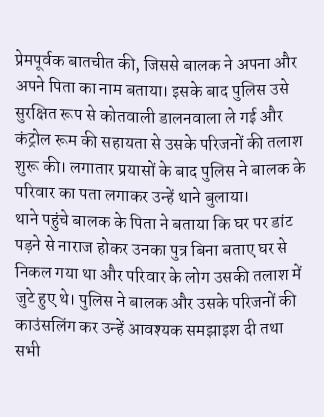प्रेमपूर्वक बातचीत की, जिससे बालक ने अपना और अपने पिता का नाम बताया। इसके बाद पुलिस उसे सुरक्षित रूप से कोतवाली डालनवाला ले गई और कंट्रोल रूम की सहायता से उसके परिजनों की तलाश शुरू की। लगातार प्रयासों के बाद पुलिस ने बालक के परिवार का पता लगाकर उन्हें थाने बुलाया।
थाने पहुंचे बालक के पिता ने बताया कि घर पर डांट पड़ने से नाराज होकर उनका पुत्र बिना बताए घर से निकल गया था और परिवार के लोग उसकी तलाश में जुटे हुए थे। पुलिस ने बालक और उसके परिजनों की काउंसलिंग कर उन्हें आवश्यक समझाइश दी तथा सभी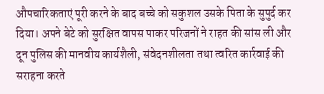औपचारिकताएं पूरी करने के बाद बच्चे को सकुशल उसके पिता के सुपुर्द कर दिया। अपने बेटे को सुरक्षित वापस पाकर परिजनों ने राहत की सांस ली और दून पुलिस की मानवीय कार्यशैली, संवेदनशीलता तथा त्वरित कार्रवाई की सराहना करते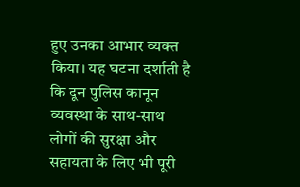हुए उनका आभार व्यक्त किया। यह घटना दर्शाती है कि दून पुलिस कानून व्यवस्था के साथ-साथ लोगों की सुरक्षा और सहायता के लिए भी पूरी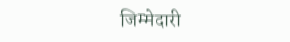जिम्मेदारी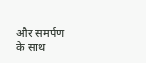और समर्पण के साथ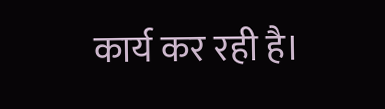कार्य कर रही है।